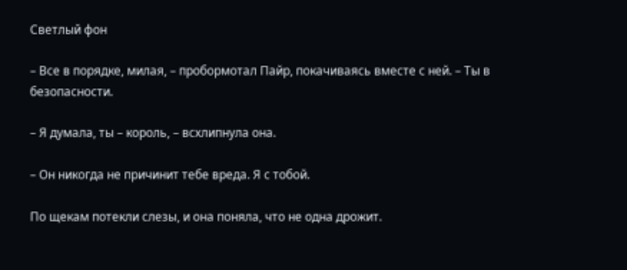Светлый фон

– Все в порядке, милая, – пробормотал Пайр, покачиваясь вместе с ней. – Ты в безопасности.

– Я думала, ты – король, – всхлипнула она.

– Он никогда не причинит тебе вреда. Я с тобой.

По щекам потекли слезы, и она поняла, что не одна дрожит.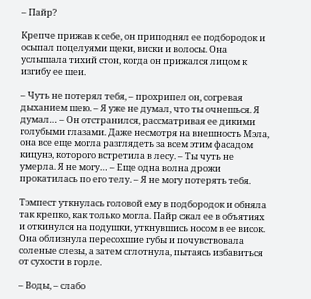– Пайр?

Крепче прижав к себе, он приподнял ее подбородок и осыпал поцелуями щеки, виски и волосы. Она услышала тихий стон, когда он прижался лицом к изгибу ее шеи.

– Чуть не потерял тебя, – прохрипел он, согревая дыханием шею. – Я уже не думал, что ты очнешься. Я думал… – Он отстранился, рассматривая ее дикими голубыми глазами. Даже несмотря на внешность Мэла, она все еще могла разглядеть за всем этим фасадом кицунэ, которого встретила в лесу. – Ты чуть не умерла. Я не могу… – Еще одна волна дрожи прокатилась по его телу. – Я не могу потерять тебя.

Тэмпест уткнулась головой ему в подбородок и обняла так крепко, как только могла. Пайр сжал ее в объятиях и откинулся на подушки, уткнувшись носом в ее висок. Она облизнула пересохшие губы и почувствовала соленые слезы, а затем сглотнула, пытаясь избавиться от сухости в горле.

– Воды, – слабо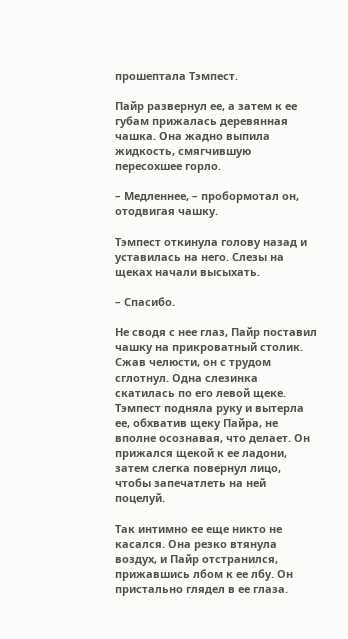прошептала Тэмпест.

Пайр развернул ее, а затем к ее губам прижалась деревянная чашка. Она жадно выпила жидкость, смягчившую пересохшее горло.

– Медленнее, – пробормотал он, отодвигая чашку.

Тэмпест откинула голову назад и уставилась на него. Слезы на щеках начали высыхать.

– Спасибо.

Не сводя с нее глаз, Пайр поставил чашку на прикроватный столик. Сжав челюсти, он с трудом сглотнул. Одна слезинка скатилась по его левой щеке. Тэмпест подняла руку и вытерла ее, обхватив щеку Пайра, не вполне осознавая, что делает. Он прижался щекой к ее ладони, затем слегка повернул лицо, чтобы запечатлеть на ней поцелуй.

Так интимно ее еще никто не касался. Она резко втянула воздух, и Пайр отстранился, прижавшись лбом к ее лбу. Он пристально глядел в ее глаза.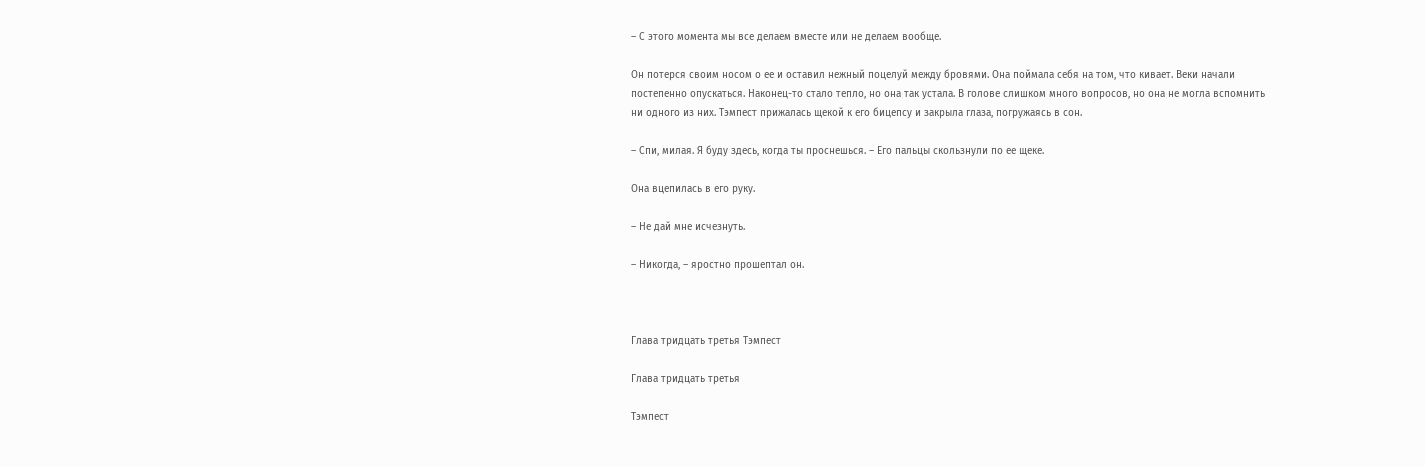– С этого момента мы все делаем вместе или не делаем вообще.

Он потерся своим носом о ее и оставил нежный поцелуй между бровями. Она поймала себя на том, что кивает. Веки начали постепенно опускаться. Наконец-то стало тепло, но она так устала. В голове слишком много вопросов, но она не могла вспомнить ни одного из них. Тэмпест прижалась щекой к его бицепсу и закрыла глаза, погружаясь в сон.

– Спи, милая. Я буду здесь, когда ты проснешься. – Его пальцы скользнули по ее щеке.

Она вцепилась в его руку.

– Не дай мне исчезнуть.

– Никогда, – яростно прошептал он.



Глава тридцать третья Тэмпест

Глава тридцать третья

Тэмпест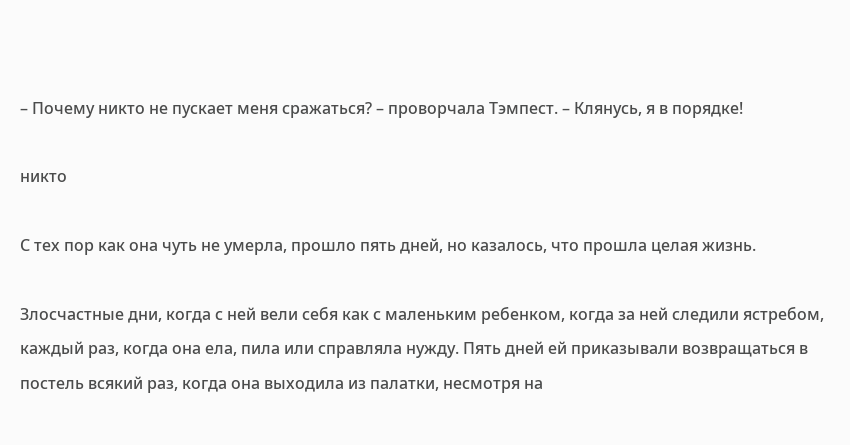– Почему никто не пускает меня сражаться? – проворчала Тэмпест. – Клянусь, я в порядке!

никто

С тех пор как она чуть не умерла, прошло пять дней, но казалось, что прошла целая жизнь.

Злосчастные дни, когда с ней вели себя как с маленьким ребенком, когда за ней следили ястребом, каждый раз, когда она ела, пила или справляла нужду. Пять дней ей приказывали возвращаться в постель всякий раз, когда она выходила из палатки, несмотря на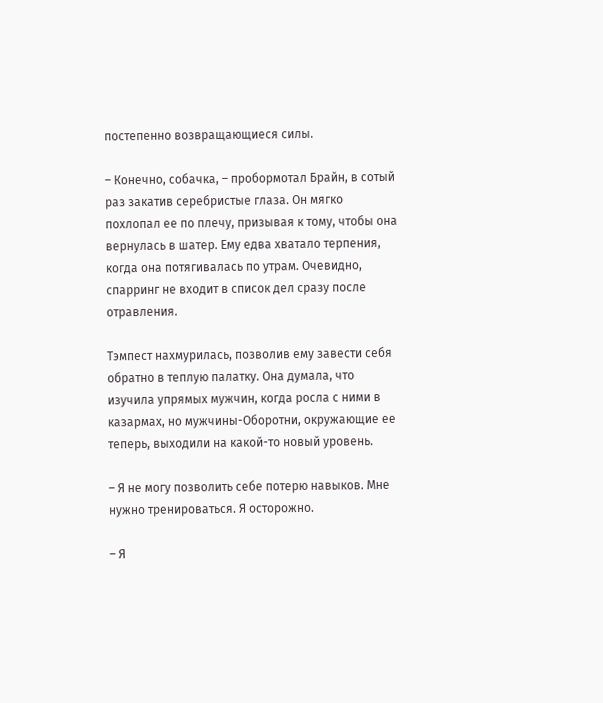постепенно возвращающиеся силы.

– Конечно, собачка, – пробормотал Брайн, в сотый раз закатив серебристые глаза. Он мягко похлопал ее по плечу, призывая к тому, чтобы она вернулась в шатер. Ему едва хватало терпения, когда она потягивалась по утрам. Очевидно, спарринг не входит в список дел сразу после отравления.

Тэмпест нахмурилась, позволив ему завести себя обратно в теплую палатку. Она думала, что изучила упрямых мужчин, когда росла с ними в казармах, но мужчины-Оборотни, окружающие ее теперь, выходили на какой-то новый уровень.

– Я не могу позволить себе потерю навыков. Мне нужно тренироваться. Я осторожно.

– Я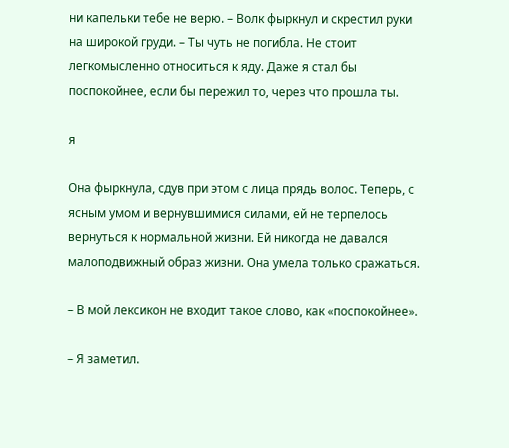ни капельки тебе не верю. – Волк фыркнул и скрестил руки на широкой груди. – Ты чуть не погибла. Не стоит легкомысленно относиться к яду. Даже я стал бы поспокойнее, если бы пережил то, через что прошла ты.

я

Она фыркнула, сдув при этом с лица прядь волос. Теперь, с ясным умом и вернувшимися силами, ей не терпелось вернуться к нормальной жизни. Ей никогда не давался малоподвижный образ жизни. Она умела только сражаться.

– В мой лексикон не входит такое слово, как «поспокойнее».

– Я заметил.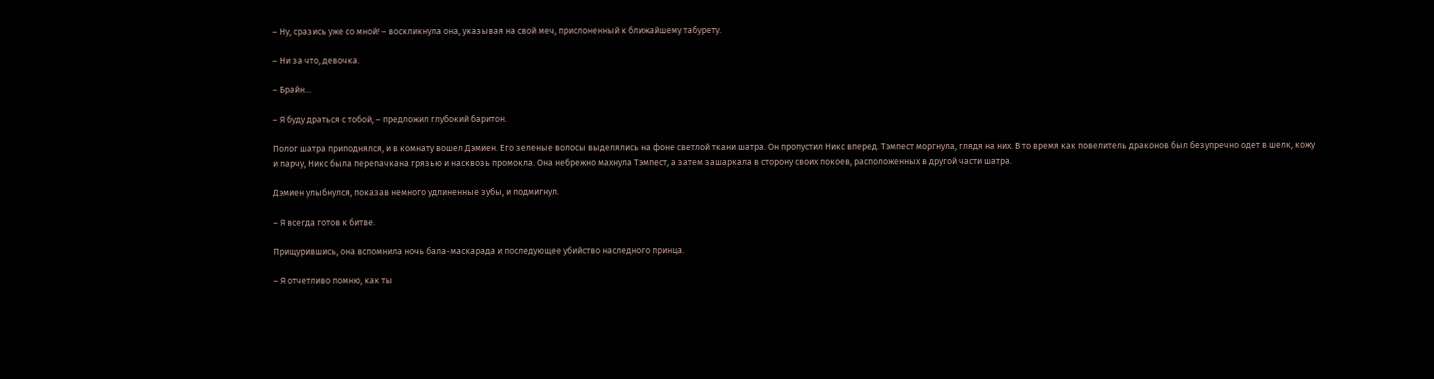– Ну, сразись уже со мной! – воскликнула она, указывая на свой меч, прислоненный к ближайшему табурету.

– Ни за что, девочка.

– Брайн…

– Я буду драться с тобой, – предложил глубокий баритон.

Полог шатра приподнялся, и в комнату вошел Дэмиен. Его зеленые волосы выделялись на фоне светлой ткани шатра. Он пропустил Никс вперед. Тэмпест моргнула, глядя на них. В то время как повелитель драконов был безупречно одет в шелк, кожу и парчу, Никс была перепачкана грязью и насквозь промокла. Она небрежно махнула Тэмпест, а затем зашаркала в сторону своих покоев, расположенных в другой части шатра.

Дэмиен улыбнулся, показав немного удлиненные зубы, и подмигнул.

– Я всегда готов к битве.

Прищурившись, она вспомнила ночь бала-маскарада и последующее убийство наследного принца.

– Я отчетливо помню, как ты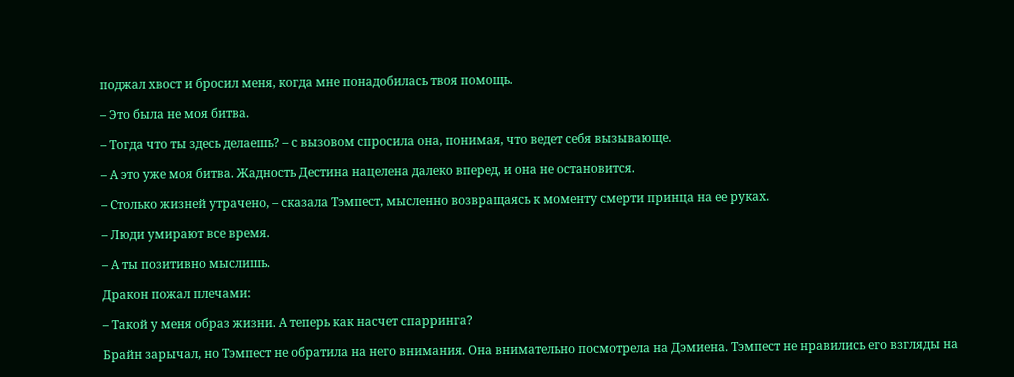поджал хвост и бросил меня, когда мне понадобилась твоя помощь.

– Это была не моя битва.

– Тогда что ты здесь делаешь? – с вызовом спросила она, понимая, что ведет себя вызывающе.

– А это уже моя битва. Жадность Дестина нацелена далеко вперед, и она не остановится.

– Столько жизней утрачено, – сказала Тэмпест, мысленно возвращаясь к моменту смерти принца на ее руках.

– Люди умирают все время.

– А ты позитивно мыслишь.

Дракон пожал плечами:

– Такой у меня образ жизни. А теперь как насчет спарринга?

Брайн зарычал, но Тэмпест не обратила на него внимания. Она внимательно посмотрела на Дэмиена. Тэмпест не нравились его взгляды на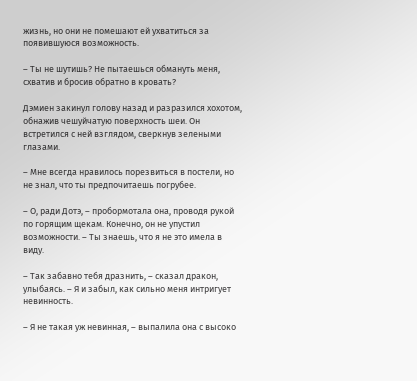жизнь, но они не помешают ей ухватиться за появившуюся возможность.

– Ты не шутишь? Не пытаешься обмануть меня, схватив и бросив обратно в кровать?

Дэмиен закинул голову назад и разразился хохотом, обнажив чешуйчатую поверхность шеи. Он встретился с ней взглядом, сверкнув зелеными глазами.

– Мне всегда нравилось порезвиться в постели, но не знал, что ты предпочитаешь погрубее.

– О, ради Дотэ, – пробормотала она, проводя рукой по горящим щекам. Конечно, он не упустил возможности. – Ты знаешь, что я не это имела в виду.

– Так забавно тебя дразнить, – сказал дракон, улыбаясь. – Я и забыл, как сильно меня интригует невинность.

– Я не такая уж невинная, – выпалила она с высоко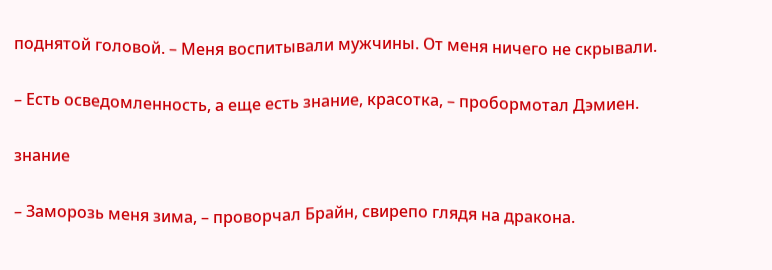поднятой головой. – Меня воспитывали мужчины. От меня ничего не скрывали.

– Есть осведомленность, а еще есть знание, красотка, – пробормотал Дэмиен.

знание

– Заморозь меня зима, – проворчал Брайн, свирепо глядя на дракона.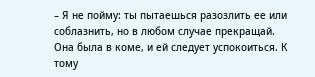– Я не пойму: ты пытаешься разозлить ее или соблазнить, но в любом случае прекращай. Она была в коме, и ей следует успокоиться. К тому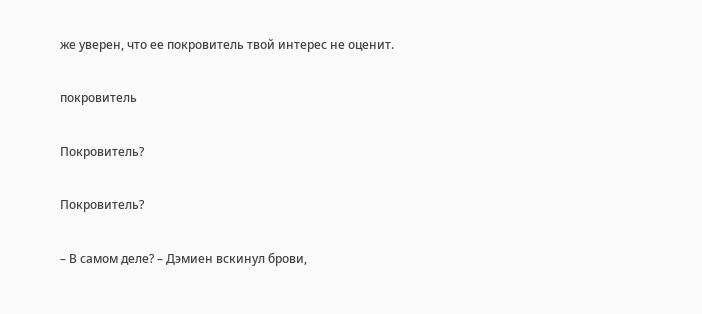же уверен, что ее покровитель твой интерес не оценит.

покровитель

Покровитель?

Покровитель?

– В самом деле? – Дэмиен вскинул брови,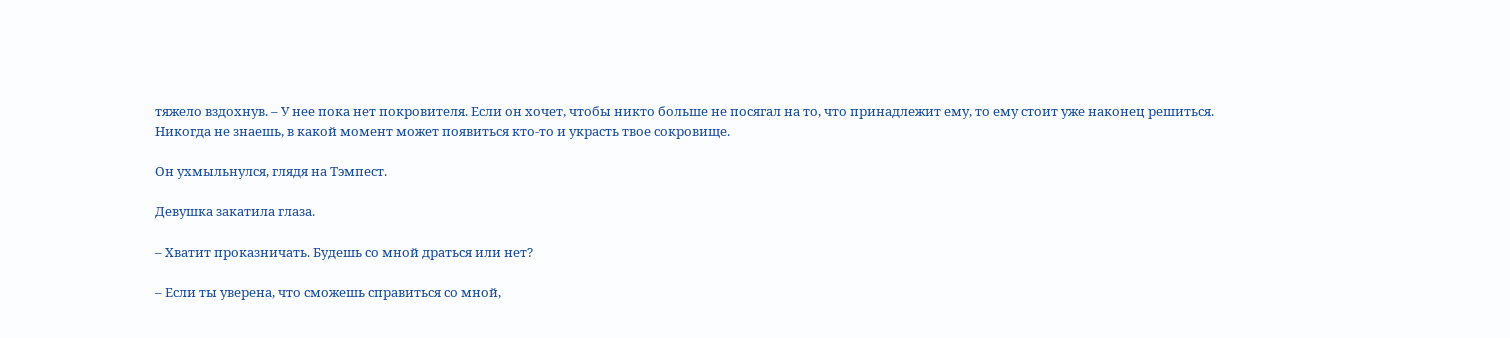тяжело вздохнув. – У нее пока нет покровителя. Если он хочет, чтобы никто больше не посягал на то, что принадлежит ему, то ему стоит уже наконец решиться. Никогда не знаешь, в какой момент может появиться кто-то и украсть твое сокровище.

Он ухмыльнулся, глядя на Тэмпест.

Девушка закатила глаза.

– Хватит проказничать. Будешь со мной драться или нет?

– Если ты уверена, что сможешь справиться со мной,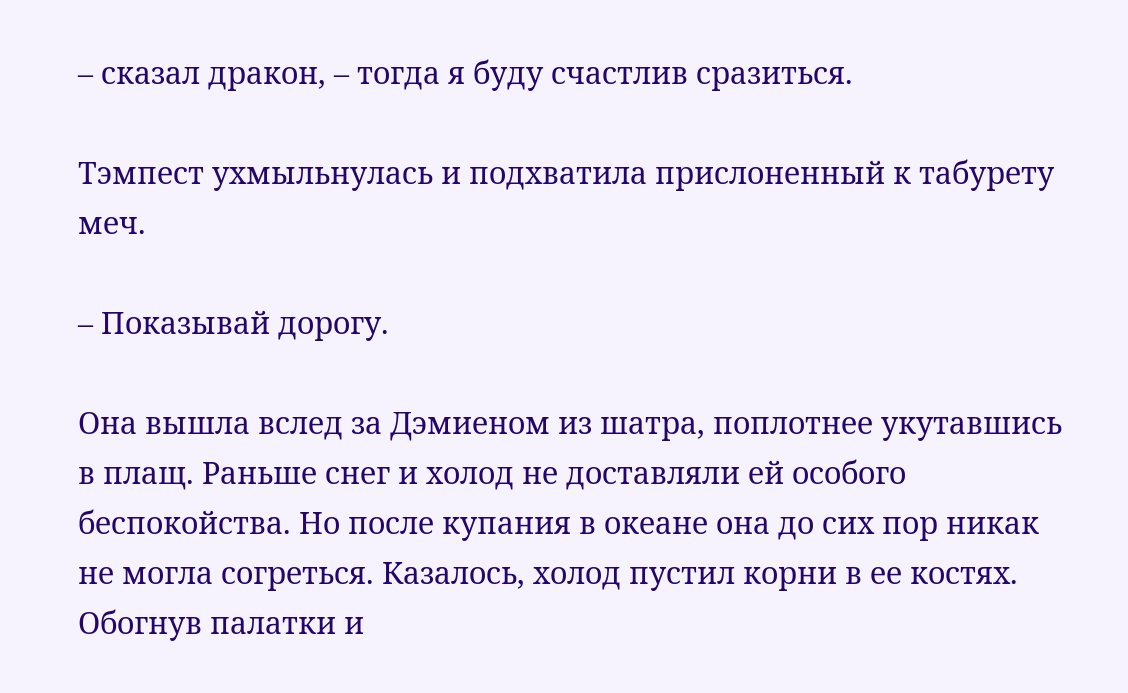– сказал дракон, – тогда я буду счастлив сразиться.

Тэмпест ухмыльнулась и подхватила прислоненный к табурету меч.

– Показывай дорогу.

Она вышла вслед за Дэмиеном из шатра, поплотнее укутавшись в плащ. Раньше снег и холод не доставляли ей особого беспокойства. Но после купания в океане она до сих пор никак не могла согреться. Казалось, холод пустил корни в ее костях. Обогнув палатки и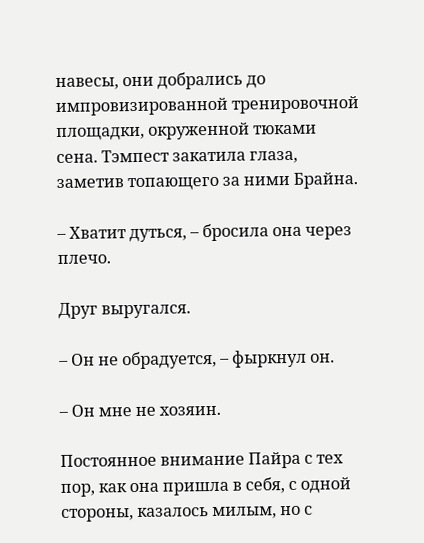навесы, они добрались до импровизированной тренировочной площадки, окруженной тюками сена. Тэмпест закатила глаза, заметив топающего за ними Брайна.

– Хватит дуться, – бросила она через плечо.

Друг выругался.

– Он не обрадуется, – фыркнул он.

– Он мне не хозяин.

Постоянное внимание Пайра с тех пор, как она пришла в себя, с одной стороны, казалось милым, но с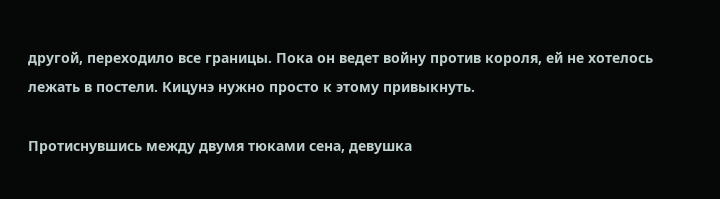другой, переходило все границы. Пока он ведет войну против короля, ей не хотелось лежать в постели. Кицунэ нужно просто к этому привыкнуть.

Протиснувшись между двумя тюками сена, девушка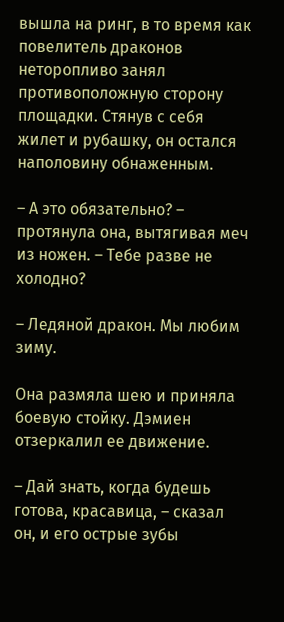вышла на ринг, в то время как повелитель драконов неторопливо занял противоположную сторону площадки. Стянув с себя жилет и рубашку, он остался наполовину обнаженным.

– А это обязательно? – протянула она, вытягивая меч из ножен. – Тебе разве не холодно?

– Ледяной дракон. Мы любим зиму.

Она размяла шею и приняла боевую стойку. Дэмиен отзеркалил ее движение.

– Дай знать, когда будешь готова, красавица, – сказал он, и его острые зубы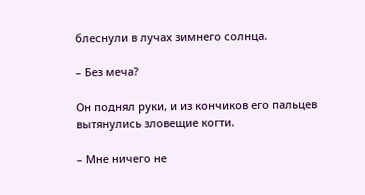блеснули в лучах зимнего солнца.

– Без меча?

Он поднял руки, и из кончиков его пальцев вытянулись зловещие когти.

– Мне ничего не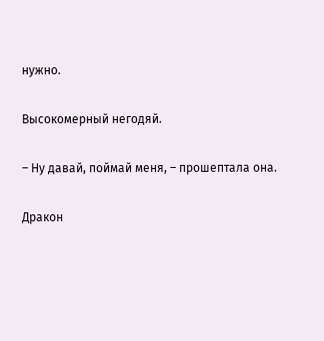нужно.

Высокомерный негодяй.

– Ну давай, поймай меня, – прошептала она.

Дракон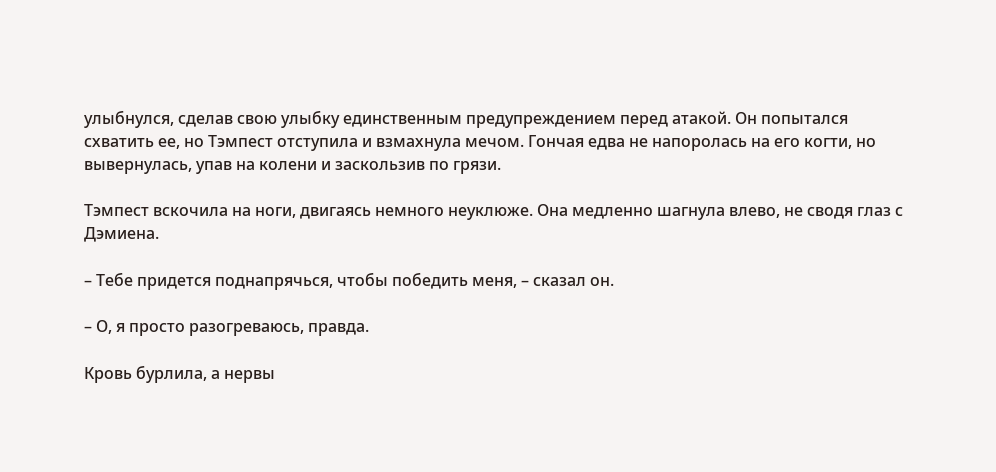улыбнулся, сделав свою улыбку единственным предупреждением перед атакой. Он попытался схватить ее, но Тэмпест отступила и взмахнула мечом. Гончая едва не напоролась на его когти, но вывернулась, упав на колени и заскользив по грязи.

Тэмпест вскочила на ноги, двигаясь немного неуклюже. Она медленно шагнула влево, не сводя глаз с Дэмиена.

– Тебе придется поднапрячься, чтобы победить меня, – сказал он.

– О, я просто разогреваюсь, правда.

Кровь бурлила, а нервы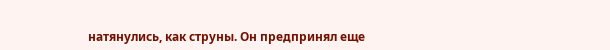натянулись, как струны. Он предпринял еще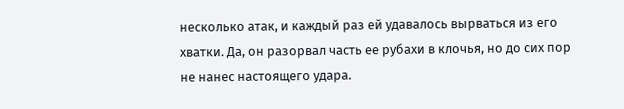несколько атак, и каждый раз ей удавалось вырваться из его хватки. Да, он разорвал часть ее рубахи в клочья, но до сих пор не нанес настоящего удара.